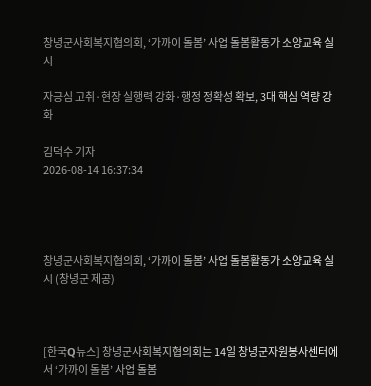창녕군사회복지협의회, ‘가까이 돌봄’ 사업 돌봄활동가 소양교육 실시

자긍심 고취·현장 실행력 강화·행정 정확성 확보, 3대 핵심 역량 강화

김덕수 기자
2026-08-14 16:37:34




창녕군사회복지협의회, ‘가까이 돌봄’ 사업 돌봄활동가 소양교육 실시 (창녕군 제공)



[한국Q뉴스] 창녕군사회복지협의회는 14일 창녕군자원봉사센터에서 ‘가까이 돌봄’ 사업 돌봄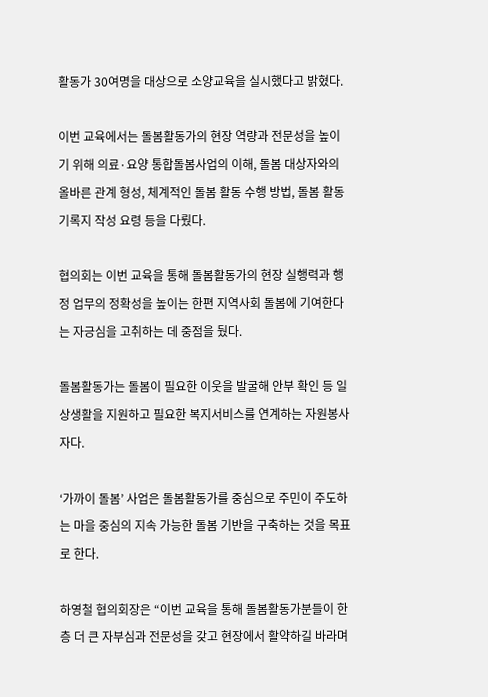활동가 30여명을 대상으로 소양교육을 실시했다고 밝혔다.

이번 교육에서는 돌봄활동가의 현장 역량과 전문성을 높이기 위해 의료·요양 통합돌봄사업의 이해, 돌봄 대상자와의 올바른 관계 형성, 체계적인 돌봄 활동 수행 방법, 돌봄 활동 기록지 작성 요령 등을 다뤘다.

협의회는 이번 교육을 통해 돌봄활동가의 현장 실행력과 행정 업무의 정확성을 높이는 한편 지역사회 돌봄에 기여한다는 자긍심을 고취하는 데 중점을 뒀다.

돌봄활동가는 돌봄이 필요한 이웃을 발굴해 안부 확인 등 일상생활을 지원하고 필요한 복지서비스를 연계하는 자원봉사자다.

‘가까이 돌봄’ 사업은 돌봄활동가를 중심으로 주민이 주도하는 마을 중심의 지속 가능한 돌봄 기반을 구축하는 것을 목표로 한다.

하영철 협의회장은 “이번 교육을 통해 돌봄활동가분들이 한층 더 큰 자부심과 전문성을 갖고 현장에서 활약하길 바라며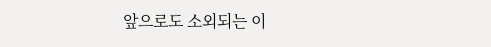앞으로도 소외되는 이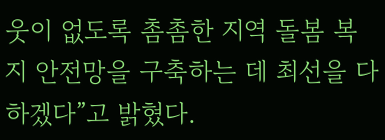웃이 없도록 촘촘한 지역 돌봄 복지 안전망을 구축하는 데 최선을 다하겠다”고 밝혔다.